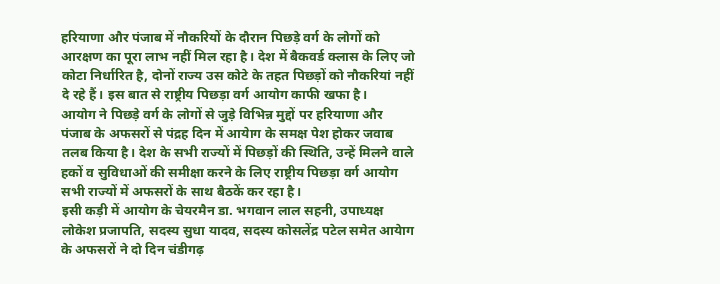हरियाणा और पंजाब में नौकरियों के दौरान पिछड़े वर्ग के लोगों को आरक्षण का पूरा लाभ नहीं मिल रहा है। देश में बैकवर्ड क्लास के लिए जो कोटा निर्धारित है, दोनों राज्य उस कोटे के तहत पिछड़ों को नौकरियां नहीं दे रहे हैं। इस बात से राष्ट्रीय पिछड़ा वर्ग आयोग काफी खफा है।
आयोग ने पिछड़े वर्ग के लोगों से जुड़े विभिन्न मुद्दों पर हरियाणा और पंजाब के अफसरों से पंद्रह दिन में आयेाग के समक्ष पेश होकर जवाब तलब किया है। देश के सभी राज्यों में पिछड़ों की स्थिति, उन्हें मिलने वाले हकों व सुविधाओं की समीक्षा करने के लिए राष्ट्रीय पिछड़ा वर्ग आयोग सभी राज्यों में अफसरों के साथ बैठकें कर रहा है।
इसी कड़ी में आयोग के चेयरमैन डा. भगवान लाल सहनी, उपाध्यक्ष लोकेश प्रजापति, सदस्य सुधा यादव, सदस्य कोसलेंद्र पटेल समेत आयेाग के अफसरों ने दो दिन चंडीगढ़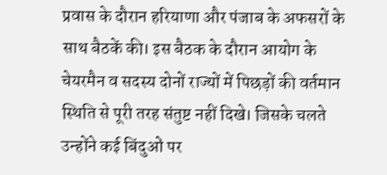प्रवास के दौरान हरियाणा और पंजाब के अफसरों के साथ बैठकें की। इस बैठक के दौरान आयोग के चेयरमैन व सदस्य दोनों राज्यों में पिछड़ों की वर्तमान स्थिति से पूरी तरह संतुष्ट नहीं दिखे। जिसके चलते उन्होंने कई बिंदुओं पर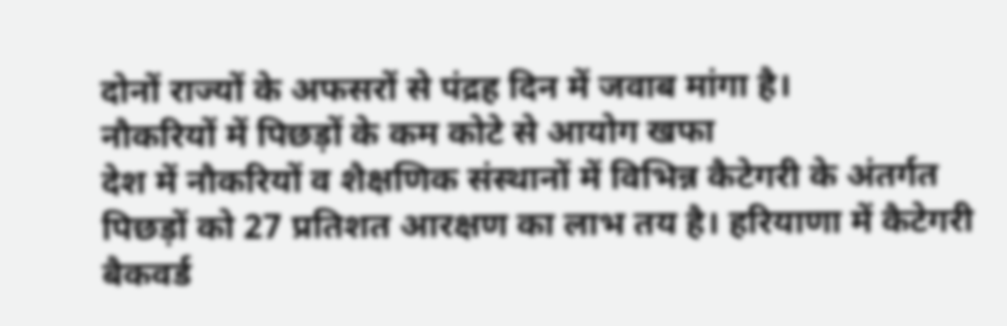दोनों राज्यों के अफसरों से पंद्रह दिन में जवाब मांगा है।
नौकरियों में पिछड़ों के कम कोटे से आयोग खफा
देश में नौकरियों व शैक्षणिक संस्थानों में विभिन्न कैटेगरी के अंतर्गत पिछड़ों को 27 प्रतिशत आरक्षण का लाभ तय है। हरियाणा में कैटेगरी बैकवर्ड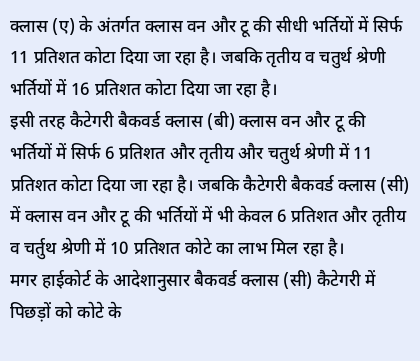क्लास (ए) के अंतर्गत क्लास वन और टू की सीधी भर्तियों में सिर्फ 11 प्रतिशत कोटा दिया जा रहा है। जबकि तृतीय व चतुर्थ श्रेणी भर्तियों में 16 प्रतिशत कोटा दिया जा रहा है।
इसी तरह कैटेगरी बैकवर्ड क्लास (बी) क्लास वन और टू की भर्तियों में सिर्फ 6 प्रतिशत और तृतीय और चतुर्थ श्रेणी में 11 प्रतिशत कोटा दिया जा रहा है। जबकि कैटेगरी बैकवर्ड क्लास (सी) में क्लास वन और टू की भर्तियों में भी केवल 6 प्रतिशत और तृतीय व चर्तुथ श्रेणी में 10 प्रतिशत कोटे का लाभ मिल रहा है।
मगर हाईकोर्ट के आदेशानुसार बैकवर्ड क्लास (सी) कैटेगरी में पिछड़ों को कोटे के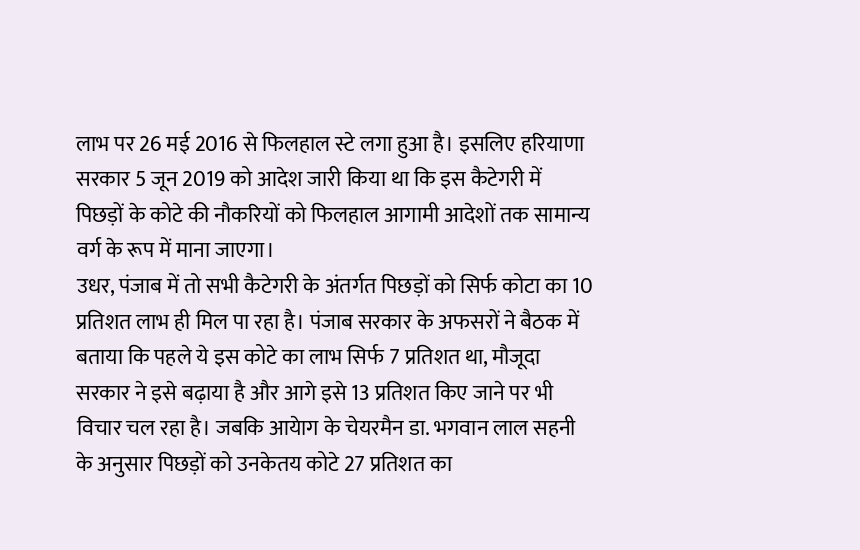लाभ पर 26 मई 2016 से फिलहाल स्टे लगा हुआ है। इसलिए हरियाणा सरकार 5 जून 2019 को आदेश जारी किया था कि इस कैटेगरी में पिछड़ों के कोटे की नौकरियों को फिलहाल आगामी आदेशों तक सामान्य वर्ग के रूप में माना जाएगा।
उधर, पंजाब में तो सभी कैटेगरी के अंतर्गत पिछड़ों को सिर्फ कोटा का 10 प्रतिशत लाभ ही मिल पा रहा है। पंजाब सरकार के अफसरों ने बैठक में बताया कि पहले ये इस कोटे का लाभ सिर्फ 7 प्रतिशत था, मौजूदा सरकार ने इसे बढ़ाया है और आगे इसे 13 प्रतिशत किए जाने पर भी विचार चल रहा है। जबकि आयेाग के चेयरमैन डा. भगवान लाल सहनी के अनुसार पिछड़ों को उनकेतय कोटे 27 प्रतिशत का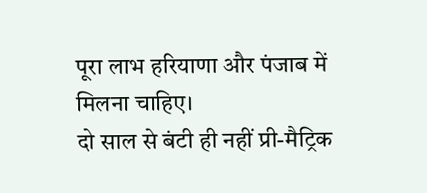पूरा लाभ हरियाणा और पंजाब में मिलना चाहिए।
दो साल से बंटी ही नहीं प्री-मैट्रिक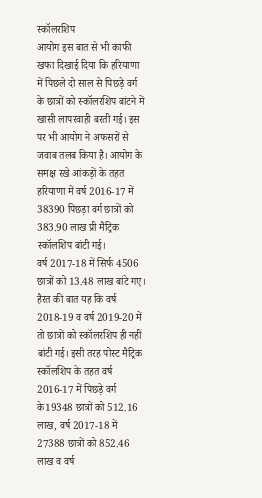स्कॉलरशिप
आयोग इस बात से भी काफी खफा दिखाई दिया कि हरियाणा में पिछले दो साल से पिछड़े वर्ग के छात्रों को स्कॉलरशिप बांटने में खासी लापरवाही बरती गई। इस पर भी आयोग ने अफसरों से जवाब तलब किया है। आयोग के समक्ष रखे आंकड़ों के तहत हरियाणा में वर्ष 2016-17 में 38390 पिछड़ा वर्ग छात्रों को 383.90 लाख प्री मैट्रिक स्कॉलशिप बांटी गई।
वर्ष 2017-18 में सिर्फ 4506 छात्रों को 13.48 लाख बांटे गए। हैरत की बात यह कि वर्ष 2018-19 व वर्ष 2019-20 में तो छात्रों को स्कॉलरशिप ही नहीं बांटी गई। इसी तरह पोस्ट मैट्रिक स्कॉलशिप के तहत वर्ष 2016-17 में पिछड़े वर्ग के19348 छात्रों को 512.16 लाख, वर्ष 2017-18 में 27388 छात्रों को 852.46 लाख व वर्ष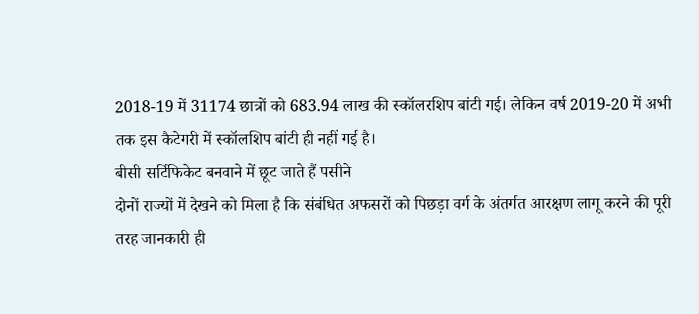2018-19 में 31174 छात्रों को 683.94 लाख की स्कॉलरशिप बांटी गई। लेकिन वर्ष 2019-20 में अभी तक इस कैटेगरी में स्कॉलशिप बांटी ही नहीं गई है।
बीसी सर्टिफिकेट बनवाने में छूट जाते हैं पसीने
दोनों राज्यों में देखने को मिला है कि संबंधित अफसरों को पिछड़ा वर्ग के अंतर्गत आरक्षण लागू करने की पूरी तरह जानकारी ही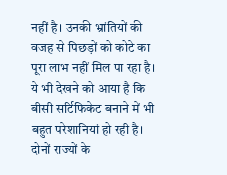नहीं है। उनकी भ्रांतियों की वजह से पिछड़ों को कोटे का पूरा लाभ नहीं मिल पा रहा है। ये भी देखने को आया है कि बीसी सर्टिफिकेट बनाने में भी बहुत परेशानियां हो रही है।
दोनों राज्यों के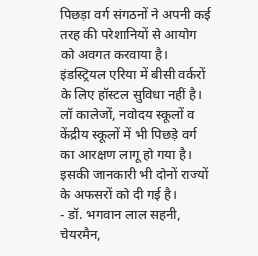पिछड़ा वर्ग संगठनों ने अपनी कई तरह की परेशानियों से आयोग को अवगत करवाया है। इंडस्ट्रियल एरिया में बीसी वर्करों के लिए हॉस्टल सुविधा नहीं है। लॉ कालेजों, नवोदय स्कूलों व केंद्रीय स्कूलों में भी पिछड़े वर्ग का आरक्षण लागू हो गया है। इसकी जानकारी भी दोनों राज्यों के अफसरों को दी गई है।
- डॉ. भगवान लाल सहनी, चेयरमैन,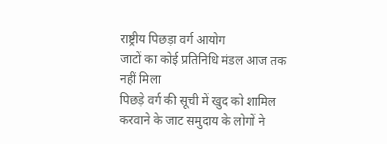राष्ट्रीय पिछड़ा वर्ग आयोग
जाटों का कोई प्रतिनिधि मंडल आज तक नहीं मिला
पिछड़े वर्ग की सूची में खुद को शामिल करवाने के जाट समुदाय के लोगों ने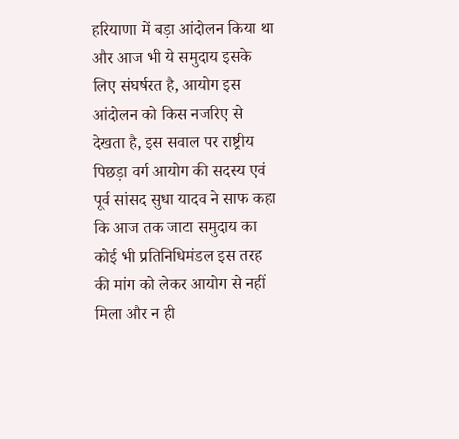हरियाणा में बड़ा आंदोलन किया था और आज भी ये समुदाय इसके लिए संघर्षरत है, आयोग इस आंदोलन को किस नजरिए से देखता है, इस सवाल पर राष्ट्रीय पिछड़ा वर्ग आयोग की सदस्य एवं पूर्व सांसद सुधा यादव ने साफ कहा कि आज तक जाटा समुदाय का कोई भी प्रतिनिधिमंडल इस तरह की मांग को लेकर आयोग से नहीं मिला और न ही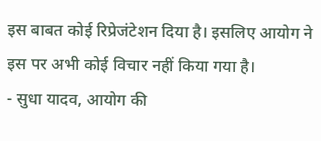इस बाबत कोई रिप्रेजंटेशन दिया है। इसलिए आयोग ने इस पर अभी कोई विचार नहीं किया गया है।
- सुधा यादव, आयोग की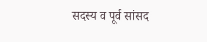सदस्य व पूर्व सांसद